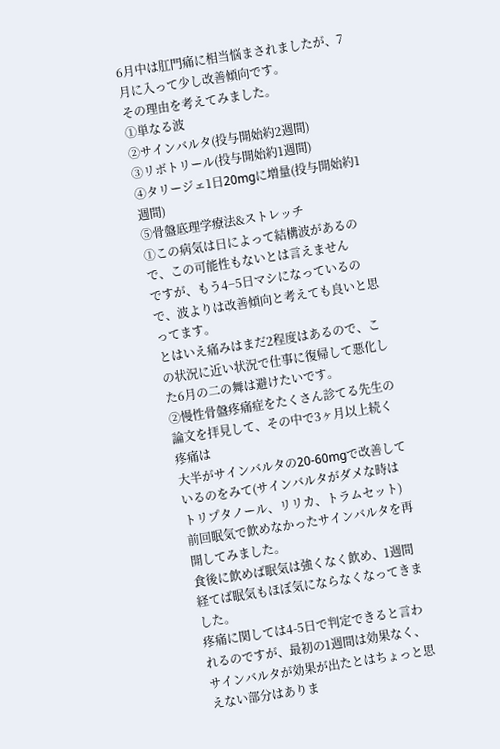6月中は肛門痛に相当悩まされましたが、7月に入って少し改善傾向です。
その理由を考えてみました。
①単なる波
②サインバルタ(投与開始約2週間)
③リボトリール(投与開始約1週間)
④タリージェ1日20mgに増量(投与開始約1週間)
⑤骨盤底理学療法&ストレッチ
①この病気は日によって結構波があるので、この可能性もないとは言えません
ですが、もう4−5日マシになっているので、波よりは改善傾向と考えても良いと思ってます。
とはいえ痛みはまだ2程度はあるので、この状況に近い状況で仕事に復帰して悪化した6月の二の舞は避けたいです。
②慢性骨盤疼痛症をたくさん診てる先生の論文を拝見して、その中で3ヶ月以上続く疼痛は
大半がサインバルタの20-60mgで改善しているのをみて(サインバルタがダメな時はトリプタノール、リリカ、トラムセット)
前回眠気で飲めなかったサインバルタを再開してみました。
食後に飲めば眠気は強くなく飲め、1週間経てば眠気もほぼ気にならなくなってきました。
疼痛に関しては4-5日で判定できると言われるのですが、最初の1週間は効果なく、サインバルタが効果が出たとはちょっと思えない部分はありま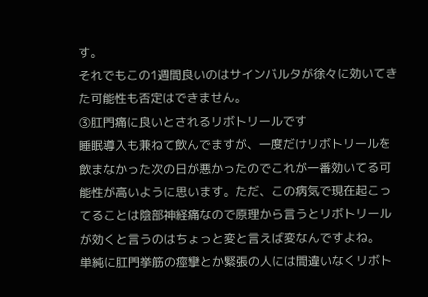す。
それでもこの1週間良いのはサインバルタが徐々に効いてきた可能性も否定はできません。
③肛門痛に良いとされるリボトリールです
睡眠導入も兼ねて飲んでますが、一度だけリボトリールを飲まなかった次の日が悪かったのでこれが一番効いてる可能性が高いように思います。ただ、この病気で現在起こってることは陰部神経痛なので原理から言うとリボトリールが効くと言うのはちょっと変と言えば変なんですよね。
単純に肛門挙筋の痙攣とか緊張の人には間違いなくリボト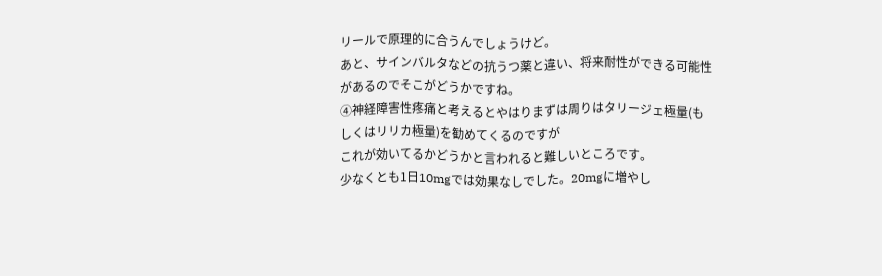リールで原理的に合うんでしょうけど。
あと、サインバルタなどの抗うつ薬と違い、将来耐性ができる可能性があるのでそこがどうかですね。
④神経障害性疼痛と考えるとやはりまずは周りはタリージェ極量(もしくはリリカ極量)を勧めてくるのですが
これが効いてるかどうかと言われると難しいところです。
少なくとも1日10mgでは効果なしでした。20mgに増やし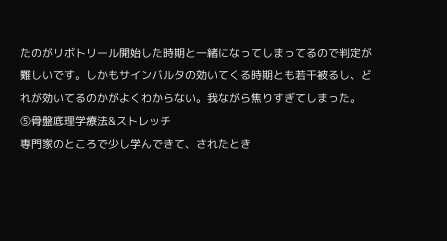たのがリボトリール開始した時期と一緒になってしまってるので判定が難しいです。しかもサインバルタの効いてくる時期とも若干被るし、どれが効いてるのかがよくわからない。我ながら焦りすぎてしまった。
⑤骨盤底理学療法&ストレッチ
専門家のところで少し学んできて、されたとき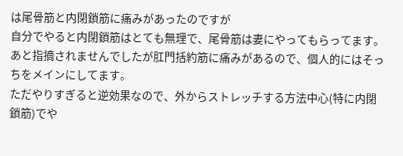は尾骨筋と内閉鎖筋に痛みがあったのですが
自分でやると内閉鎖筋はとても無理で、尾骨筋は妻にやってもらってます。
あと指摘されませんでしたが肛門括約筋に痛みがあるので、個人的にはそっちをメインにしてます。
ただやりすぎると逆効果なので、外からストレッチする方法中心(特に内閉鎖筋)でや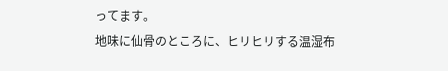ってます。
地味に仙骨のところに、ヒリヒリする温湿布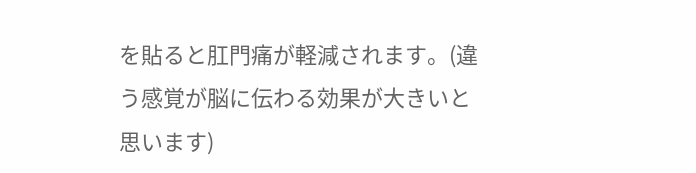を貼ると肛門痛が軽減されます。(違う感覚が脳に伝わる効果が大きいと思います)